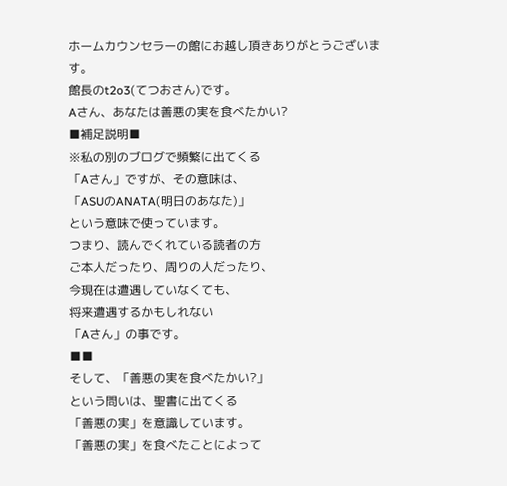ホームカウンセラーの館にお越し頂きありがとうございます。
館長のt2o3(てつおさん)です。
Aさん、あなたは善悪の実を食べたかい?
■補足説明■
※私の別のブログで頻繁に出てくる
「Aさん」ですが、その意味は、
「ASUのANATA(明日のあなた)」
という意味で使っています。
つまり、読んでくれている読者の方
ご本人だったり、周りの人だったり、
今現在は遭遇していなくても、
将来遭遇するかもしれない
「Aさん」の事です。
■■
そして、「善悪の実を食べたかい?」
という問いは、聖書に出てくる
「善悪の実」を意識しています。
「善悪の実」を食べたことによって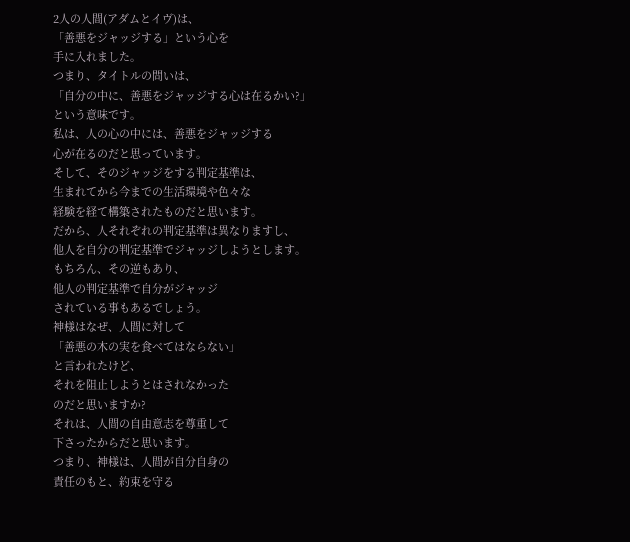2人の人間(アダムとイヴ)は、
「善悪をジャッジする」という心を
手に入れました。
つまり、タイトルの問いは、
「自分の中に、善悪をジャッジする心は在るかい?」
という意味です。
私は、人の心の中には、善悪をジャッジする
心が在るのだと思っています。
そして、そのジャッジをする判定基準は、
生まれてから今までの生活環境や色々な
経験を経て構築されたものだと思います。
だから、人それぞれの判定基準は異なりますし、
他人を自分の判定基準でジャッジしようとします。
もちろん、その逆もあり、
他人の判定基準で自分がジャッジ
されている事もあるでしょう。
神様はなぜ、人間に対して
「善悪の木の実を食べてはならない」
と言われたけど、
それを阻止しようとはされなかった
のだと思いますか?
それは、人間の自由意志を尊重して
下さったからだと思います。
つまり、神様は、人間が自分自身の
責任のもと、約束を守る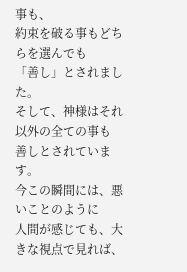事も、
約束を破る事もどちらを選んでも
「善し」とされました。
そして、神様はそれ以外の全ての事も
善しとされています。
今この瞬間には、悪いことのように
人間が感じても、大きな視点で見れば、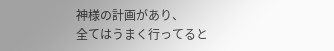神様の計画があり、
全てはうまく行ってると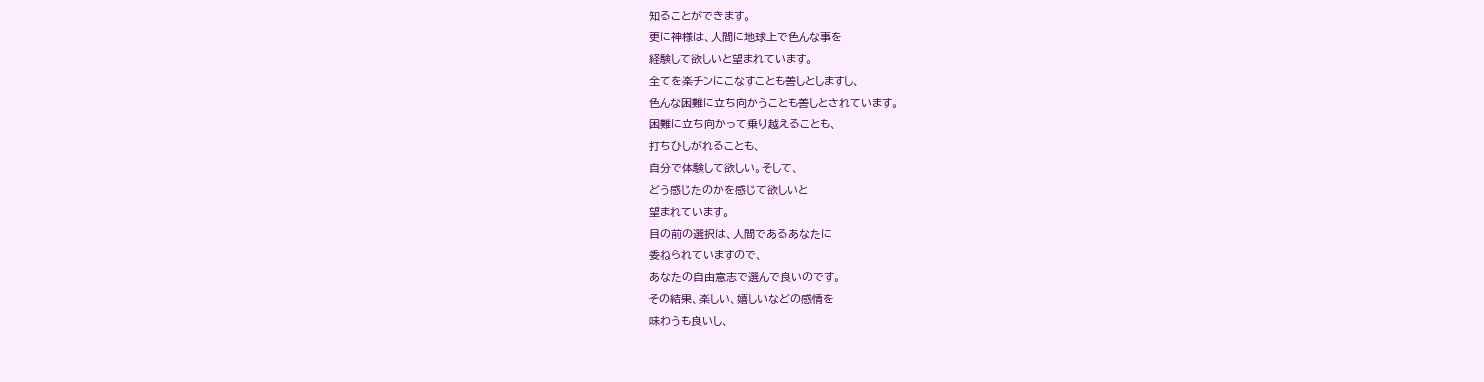知ることができます。
更に神様は、人間に地球上で色んな事を
経験して欲しいと望まれています。
全てを楽チンにこなすことも善しとしますし、
色んな困難に立ち向かうことも善しとされています。
困難に立ち向かって乗り越えることも、
打ちひしがれることも、
自分で体験して欲しい。そして、
どう感じたのかを感じて欲しいと
望まれています。
目の前の選択は、人間であるあなたに
委ねられていますので、
あなたの自由意志で選んで良いのです。
その結果、楽しい、嬉しいなどの感情を
味わうも良いし、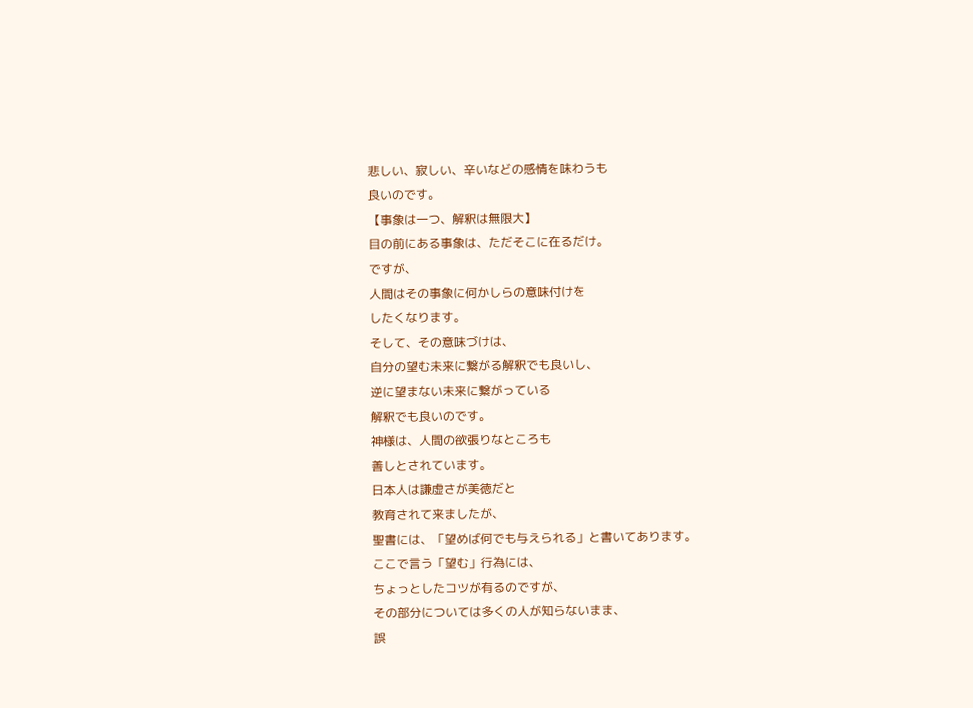悲しい、寂しい、辛いなどの感情を味わうも
良いのです。
【事象は一つ、解釈は無限大】
目の前にある事象は、ただそこに在るだけ。
ですが、
人間はその事象に何かしらの意味付けを
したくなります。
そして、その意味づけは、
自分の望む未来に繋がる解釈でも良いし、
逆に望まない未来に繋がっている
解釈でも良いのです。
神様は、人間の欲張りなところも
善しとされています。
日本人は謙虚さが美徳だと
教育されて来ましたが、
聖書には、「望めば何でも与えられる」と書いてあります。
ここで言う「望む」行為には、
ちょっとしたコツが有るのですが、
その部分については多くの人が知らないまま、
誤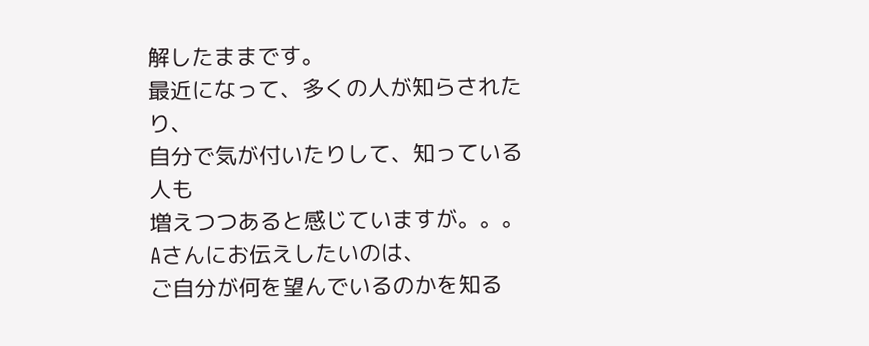解したままです。
最近になって、多くの人が知らされたり、
自分で気が付いたりして、知っている人も
増えつつあると感じていますが。。。
Aさんにお伝えしたいのは、
ご自分が何を望んでいるのかを知る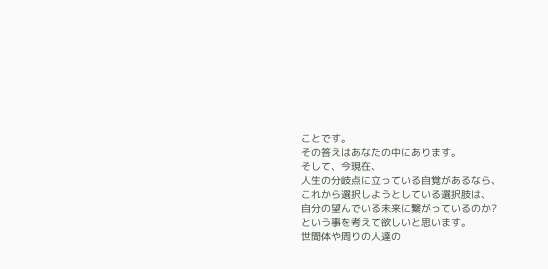ことです。
その答えはあなたの中にあります。
そして、今現在、
人生の分岐点に立っている自覚があるなら、
これから選択しようとしている選択肢は、
自分の望んでいる未来に繋がっているのか?
という事を考えて欲しいと思います。
世間体や周りの人達の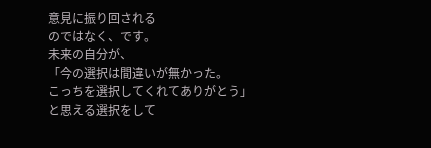意見に振り回される
のではなく、です。
未来の自分が、
「今の選択は間違いが無かった。
こっちを選択してくれてありがとう」
と思える選択をして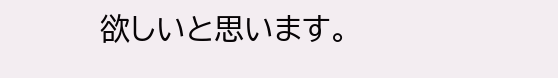欲しいと思います。